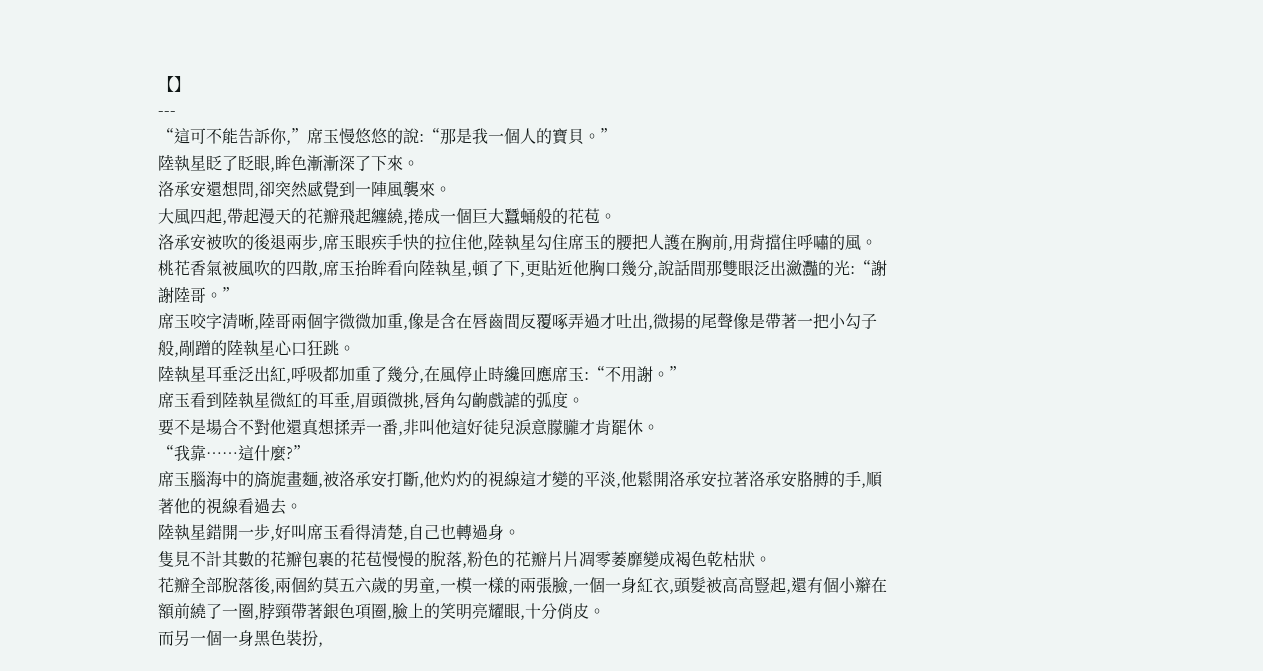【】
---
“這可不能告訴你,”席玉慢悠悠的說:“那是我一個人的寶貝。”
陸執星眨了眨眼,眸色漸漸深了下來。
洛承安還想問,卻突然感覺到一陣風襲來。
大風四起,帶起漫天的花瓣飛起纏繞,捲成一個巨大蠶蛹般的花苞。
洛承安被吹的後退兩步,席玉眼疾手快的拉住他,陸執星勾住席玉的腰把人護在胸前,用背擋住呼嘯的風。
桃花香氣被風吹的四散,席玉抬眸看向陸執星,頓了下,更貼近他胸口幾分,說話間那雙眼泛出瀲灩的光:“謝謝陸哥。”
席玉咬字清晰,陸哥兩個字微微加重,像是含在唇齒間反覆啄弄過才吐出,微揚的尾聲像是帶著一把小勾子般,剮蹭的陸執星心口狂跳。
陸執星耳垂泛出紅,呼吸都加重了幾分,在風停止時纔回應席玉:“不用謝。”
席玉看到陸執星微紅的耳垂,眉頭微挑,唇角勾齣戲謔的弧度。
要不是場合不對他還真想揉弄一番,非叫他這好徒兒淚意朦朧才肯罷休。
“我靠……這什麼?”
席玉腦海中的旖旎畫麵,被洛承安打斷,他灼灼的視線這才變的平淡,他鬆開洛承安拉著洛承安胳膊的手,順著他的視線看過去。
陸執星錯開一步,好叫席玉看得清楚,自己也轉過身。
隻見不計其數的花瓣包裹的花苞慢慢的脫落,粉色的花瓣片片凋零萎靡變成褐色乾枯狀。
花瓣全部脫落後,兩個約莫五六歲的男童,一模一樣的兩張臉,一個一身紅衣,頭髮被高高豎起,還有個小辮在額前繞了一圈,脖頸帶著銀色項圈,臉上的笑明亮耀眼,十分俏皮。
而另一個一身黑色裝扮,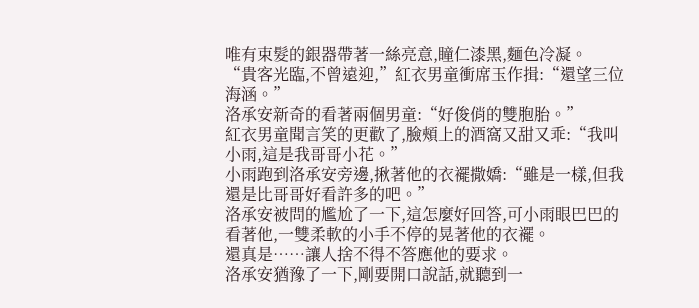唯有束髮的銀器帶著一絲亮意,瞳仁漆黑,麵色冷凝。
“貴客光臨,不曾遠迎,”紅衣男童衝席玉作揖:“還望三位海涵。”
洛承安新奇的看著兩個男童:“好俊俏的雙胞胎。”
紅衣男童聞言笑的更歡了,臉頰上的酒窩又甜又乖:“我叫小雨,這是我哥哥小花。”
小雨跑到洛承安旁邊,揪著他的衣襬撒嬌:“雖是一樣,但我還是比哥哥好看許多的吧。”
洛承安被問的尷尬了一下,這怎麼好回答,可小雨眼巴巴的看著他,一雙柔軟的小手不停的晃著他的衣襬。
還真是……讓人捨不得不答應他的要求。
洛承安猶豫了一下,剛要開口說話,就聽到一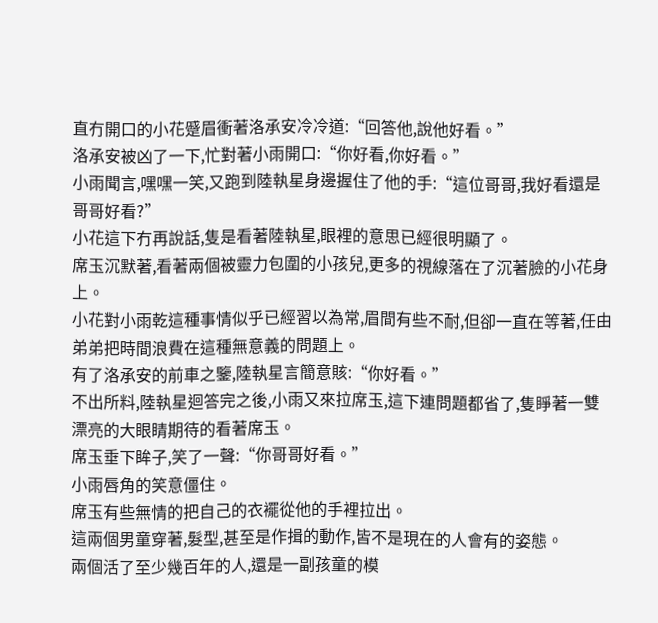直冇開口的小花蹙眉衝著洛承安冷冷道:“回答他,說他好看。”
洛承安被凶了一下,忙對著小雨開口:“你好看,你好看。”
小雨聞言,嘿嘿一笑,又跑到陸執星身邊握住了他的手:“這位哥哥,我好看還是哥哥好看?”
小花這下冇再說話,隻是看著陸執星,眼裡的意思已經很明顯了。
席玉沉默著,看著兩個被靈力包圍的小孩兒,更多的視線落在了沉著臉的小花身上。
小花對小雨乾這種事情似乎已經習以為常,眉間有些不耐,但卻一直在等著,任由弟弟把時間浪費在這種無意義的問題上。
有了洛承安的前車之鑒,陸執星言簡意賅:“你好看。”
不出所料,陸執星迴答完之後,小雨又來拉席玉,這下連問題都省了,隻睜著一雙漂亮的大眼睛期待的看著席玉。
席玉垂下眸子,笑了一聲:“你哥哥好看。”
小雨唇角的笑意僵住。
席玉有些無情的把自己的衣襬從他的手裡拉出。
這兩個男童穿著,髮型,甚至是作揖的動作,皆不是現在的人會有的姿態。
兩個活了至少幾百年的人,還是一副孩童的模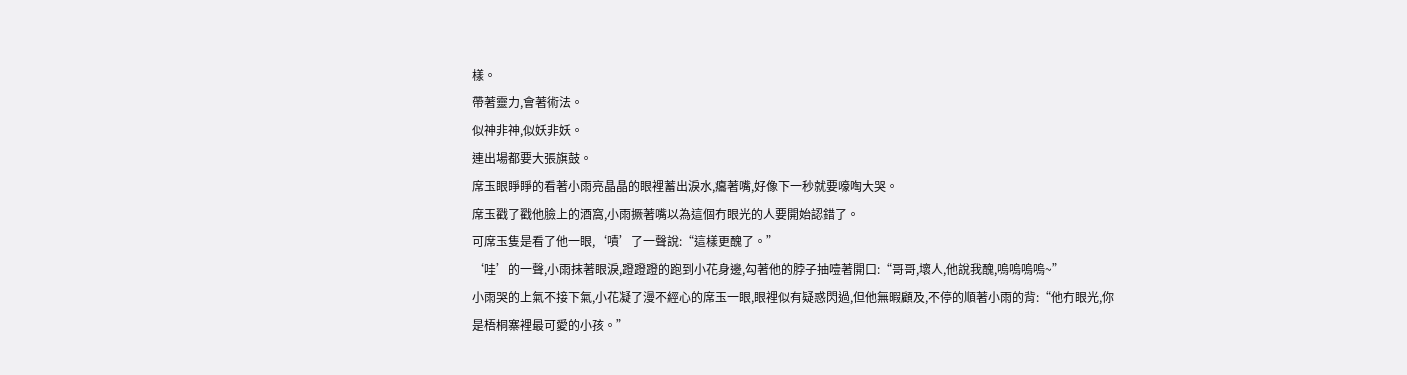樣。
帶著靈力,會著術法。
似神非神,似妖非妖。
連出場都要大張旗鼓。
席玉眼睜睜的看著小雨亮晶晶的眼裡蓄出淚水,癟著嘴,好像下一秒就要嚎啕大哭。
席玉戳了戳他臉上的酒窩,小雨撅著嘴以為這個冇眼光的人要開始認錯了。
可席玉隻是看了他一眼,‘嘖’了一聲說:“這樣更醜了。”
‘哇’的一聲,小雨抹著眼淚,蹬蹬蹬的跑到小花身邊,勾著他的脖子抽噎著開口:“哥哥,壞人,他說我醜,嗚嗚嗚嗚~”
小雨哭的上氣不接下氣,小花凝了漫不經心的席玉一眼,眼裡似有疑惑閃過,但他無暇顧及,不停的順著小雨的背:“他冇眼光,你是梧桐寨裡最可愛的小孩。”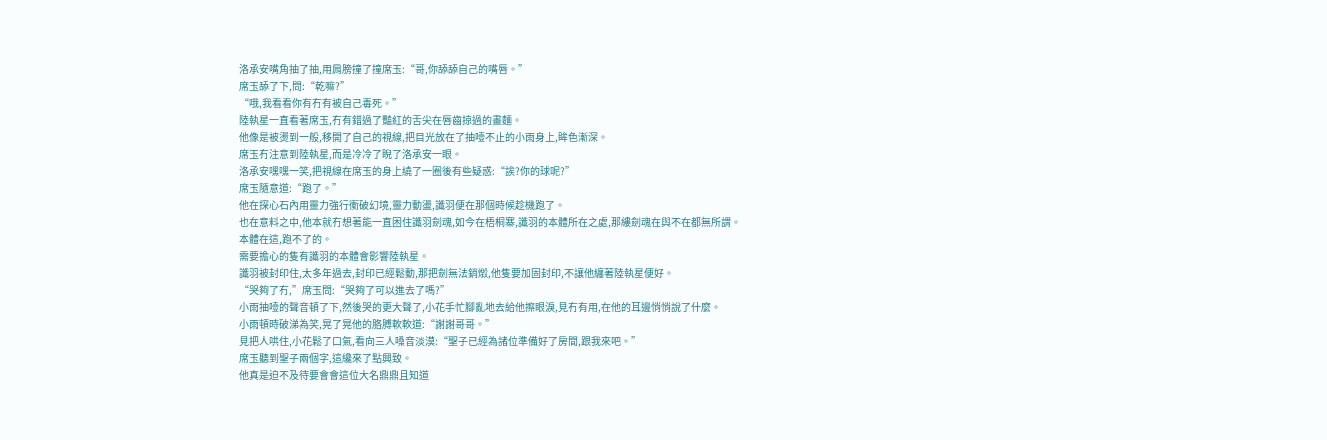洛承安嘴角抽了抽,用肩膀撞了撞席玉:“哥,你舔舔自己的嘴唇。”
席玉舔了下,問:“乾嘛?”
“哦,我看看你有冇有被自己毒死。”
陸執星一直看著席玉,冇有錯過了豔紅的舌尖在唇齒掠過的畫麵。
他像是被燙到一般,移開了自己的視線,把目光放在了抽噎不止的小雨身上,眸色漸深。
席玉冇注意到陸執星,而是冷冷了睨了洛承安一眼。
洛承安嘿嘿一笑,把視線在席玉的身上繞了一圈後有些疑惑:“誒?你的球呢?”
席玉隨意道:“跑了。”
他在探心石內用靈力強行衝破幻境,靈力動盪,讖羽便在那個時候趁機跑了。
也在意料之中,他本就冇想著能一直困住讖羽劍魂,如今在梧桐寨,讖羽的本體所在之處,那縷劍魂在與不在都無所謂。
本體在這,跑不了的。
需要擔心的隻有讖羽的本體會影響陸執星。
讖羽被封印住,太多年過去,封印已經鬆動,那把劍無法銷燬,他隻要加固封印,不讓他纏著陸執星便好。
“哭夠了冇,”席玉問:“哭夠了可以進去了嗎?”
小雨抽噎的聲音頓了下,然後哭的更大聲了,小花手忙腳亂地去給他擦眼淚,見冇有用,在他的耳邊悄悄說了什麼。
小雨頓時破涕為笑,晃了晃他的胳膊軟軟道:“謝謝哥哥。”
見把人哄住,小花鬆了口氣,看向三人嗓音淡漠:“聖子已經為諸位準備好了房間,跟我來吧。”
席玉聽到聖子兩個字,這纔來了點興致。
他真是迫不及待要會會這位大名鼎鼎且知道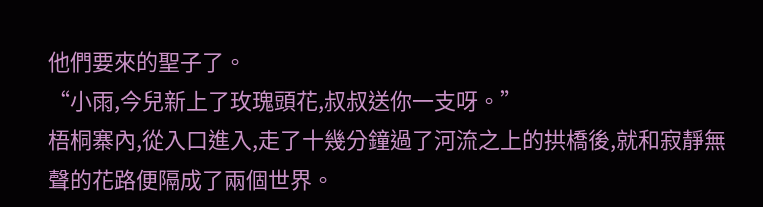他們要來的聖子了。
“小雨,今兒新上了玫瑰頭花,叔叔送你一支呀。”
梧桐寨內,從入口進入,走了十幾分鐘過了河流之上的拱橋後,就和寂靜無聲的花路便隔成了兩個世界。